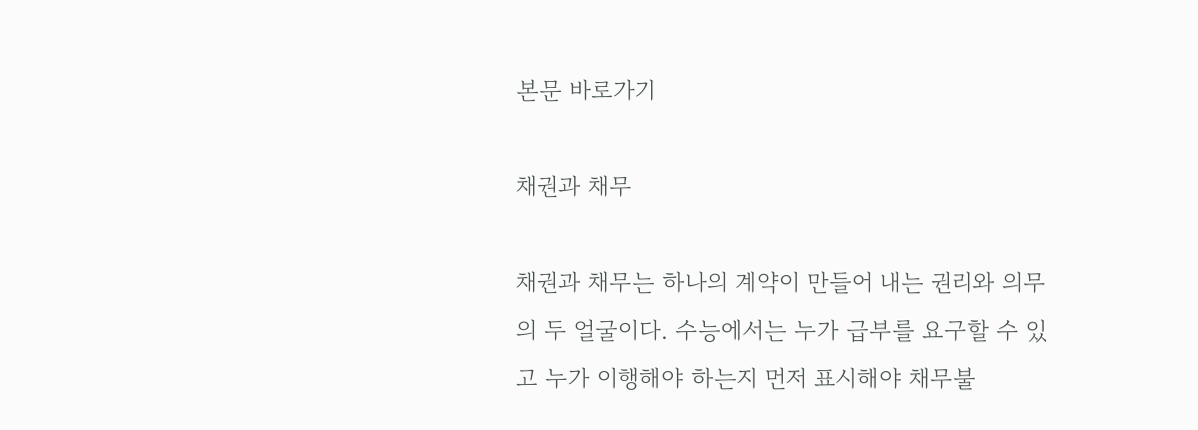본문 바로가기

채권과 채무

채권과 채무는 하나의 계약이 만들어 내는 권리와 의무의 두 얼굴이다. 수능에서는 누가 급부를 요구할 수 있고 누가 이행해야 하는지 먼저 표시해야 채무불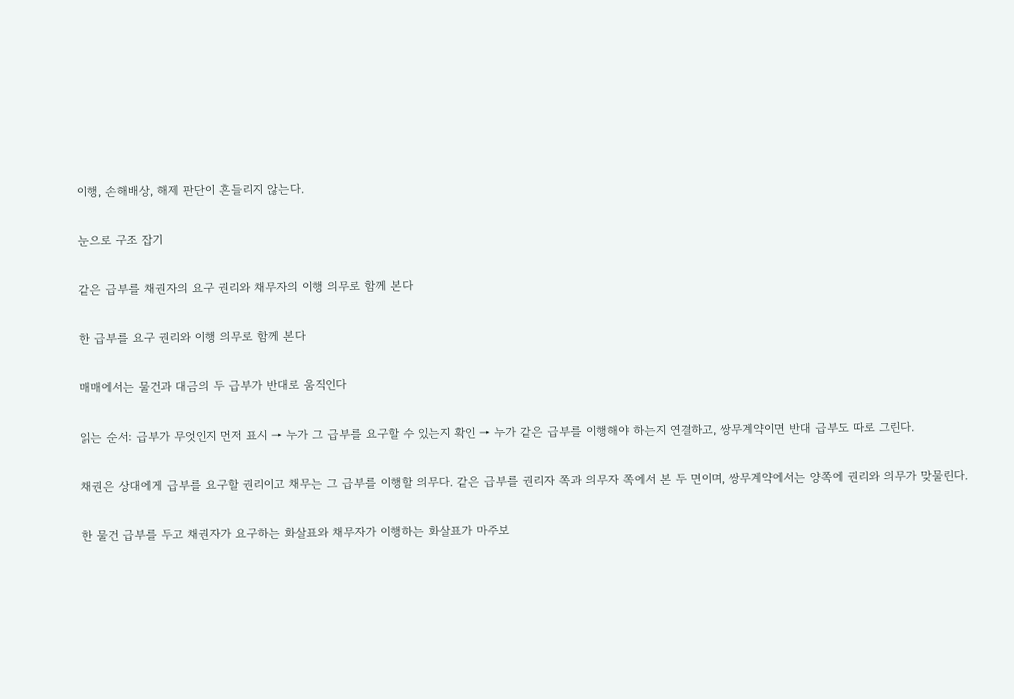이행, 손해배상, 해제 판단이 흔들리지 않는다.

눈으로 구조 잡기

같은 급부를 채권자의 요구 권리와 채무자의 이행 의무로 함께 본다

한 급부를 요구 권리와 이행 의무로 함께 본다

매매에서는 물건과 대금의 두 급부가 반대로 움직인다

읽는 순서: 급부가 무엇인지 먼저 표시 → 누가 그 급부를 요구할 수 있는지 확인 → 누가 같은 급부를 이행해야 하는지 연결하고, 쌍무계약이면 반대 급부도 따로 그린다.

채권은 상대에게 급부를 요구할 권리이고 채무는 그 급부를 이행할 의무다. 같은 급부를 권리자 쪽과 의무자 쪽에서 본 두 면이며, 쌍무계약에서는 양쪽에 권리와 의무가 맞물린다.

한 물건 급부를 두고 채권자가 요구하는 화살표와 채무자가 이행하는 화살표가 마주보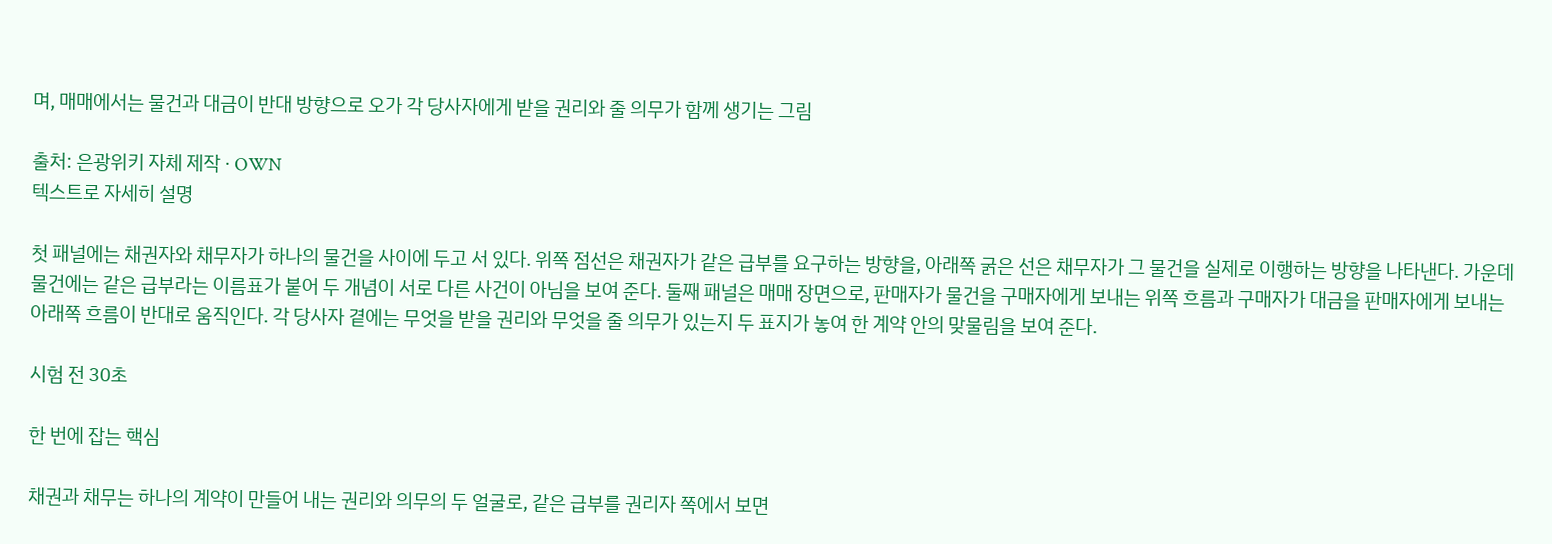며, 매매에서는 물건과 대금이 반대 방향으로 오가 각 당사자에게 받을 권리와 줄 의무가 함께 생기는 그림

출처: 은광위키 자체 제작 · OWN
텍스트로 자세히 설명

첫 패널에는 채권자와 채무자가 하나의 물건을 사이에 두고 서 있다. 위쪽 점선은 채권자가 같은 급부를 요구하는 방향을, 아래쪽 굵은 선은 채무자가 그 물건을 실제로 이행하는 방향을 나타낸다. 가운데 물건에는 같은 급부라는 이름표가 붙어 두 개념이 서로 다른 사건이 아님을 보여 준다. 둘째 패널은 매매 장면으로, 판매자가 물건을 구매자에게 보내는 위쪽 흐름과 구매자가 대금을 판매자에게 보내는 아래쪽 흐름이 반대로 움직인다. 각 당사자 곁에는 무엇을 받을 권리와 무엇을 줄 의무가 있는지 두 표지가 놓여 한 계약 안의 맞물림을 보여 준다.

시험 전 30초

한 번에 잡는 핵심

채권과 채무는 하나의 계약이 만들어 내는 권리와 의무의 두 얼굴로, 같은 급부를 권리자 쪽에서 보면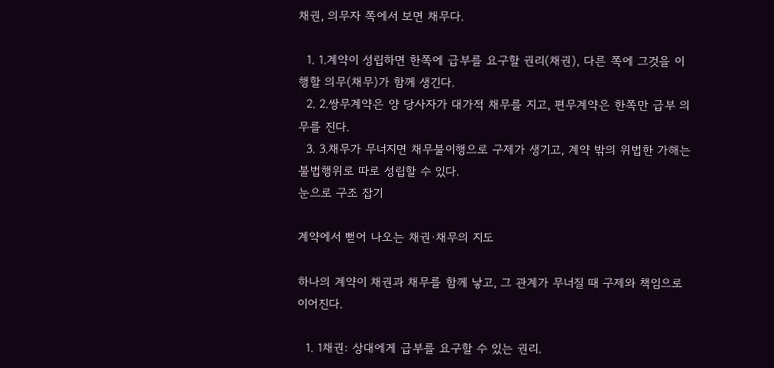채권, 의무자 쪽에서 보면 채무다.

  1. 1.계약이 성립하면 한쪽에 급부를 요구할 권리(채권), 다른 쪽에 그것을 이행할 의무(채무)가 함께 생긴다.
  2. 2.쌍무계약은 양 당사자가 대가적 채무를 지고, 편무계약은 한쪽만 급부 의무를 진다.
  3. 3.채무가 무너지면 채무불이행으로 구제가 생기고, 계약 밖의 위법한 가해는 불법행위로 따로 성립할 수 있다.
눈으로 구조 잡기

계약에서 뻗어 나오는 채권·채무의 지도

하나의 계약이 채권과 채무를 함께 낳고, 그 관계가 무너질 때 구제와 책임으로 이어진다.

  1. 1채권: 상대에게 급부를 요구할 수 있는 권리.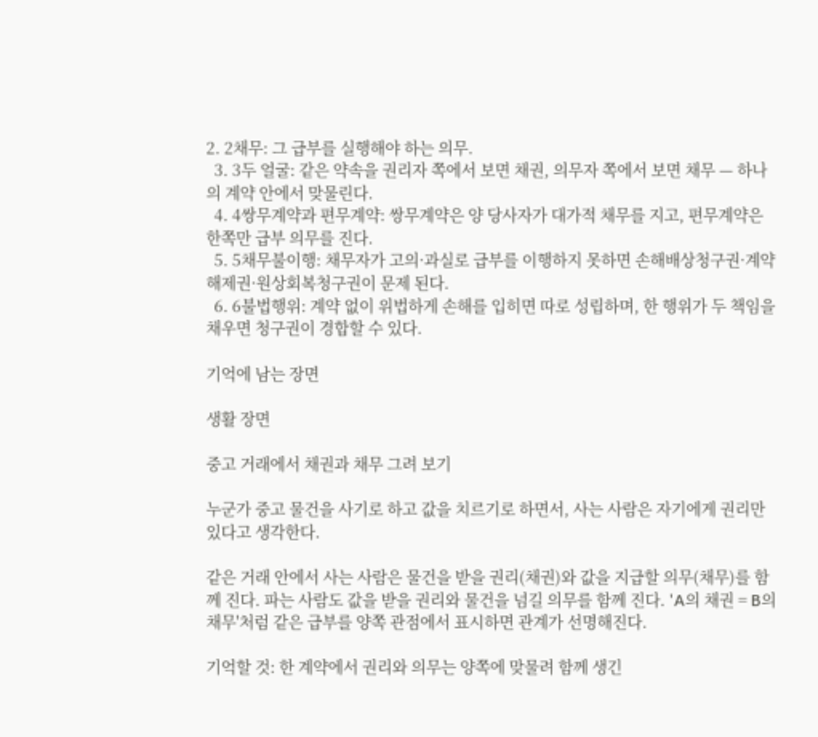2. 2채무: 그 급부를 실행해야 하는 의무.
  3. 3두 얼굴: 같은 약속을 권리자 쪽에서 보면 채권, 의무자 쪽에서 보면 채무 — 하나의 계약 안에서 맞물린다.
  4. 4쌍무계약과 편무계약: 쌍무계약은 양 당사자가 대가적 채무를 지고, 편무계약은 한쪽만 급부 의무를 진다.
  5. 5채무불이행: 채무자가 고의·과실로 급부를 이행하지 못하면 손해배상청구권·계약 해제권·원상회복청구권이 문제 된다.
  6. 6불법행위: 계약 없이 위법하게 손해를 입히면 따로 성립하며, 한 행위가 두 책임을 채우면 청구권이 경합할 수 있다.

기억에 남는 장면

생활 장면

중고 거래에서 채권과 채무 그려 보기

누군가 중고 물건을 사기로 하고 값을 치르기로 하면서, 사는 사람은 자기에게 권리만 있다고 생각한다.

같은 거래 안에서 사는 사람은 물건을 받을 권리(채권)와 값을 지급할 의무(채무)를 함께 진다. 파는 사람도 값을 받을 권리와 물건을 넘길 의무를 함께 진다. 'A의 채권 = B의 채무'처럼 같은 급부를 양쪽 관점에서 표시하면 관계가 선명해진다.

기억할 것: 한 계약에서 권리와 의무는 양쪽에 맞물려 함께 생긴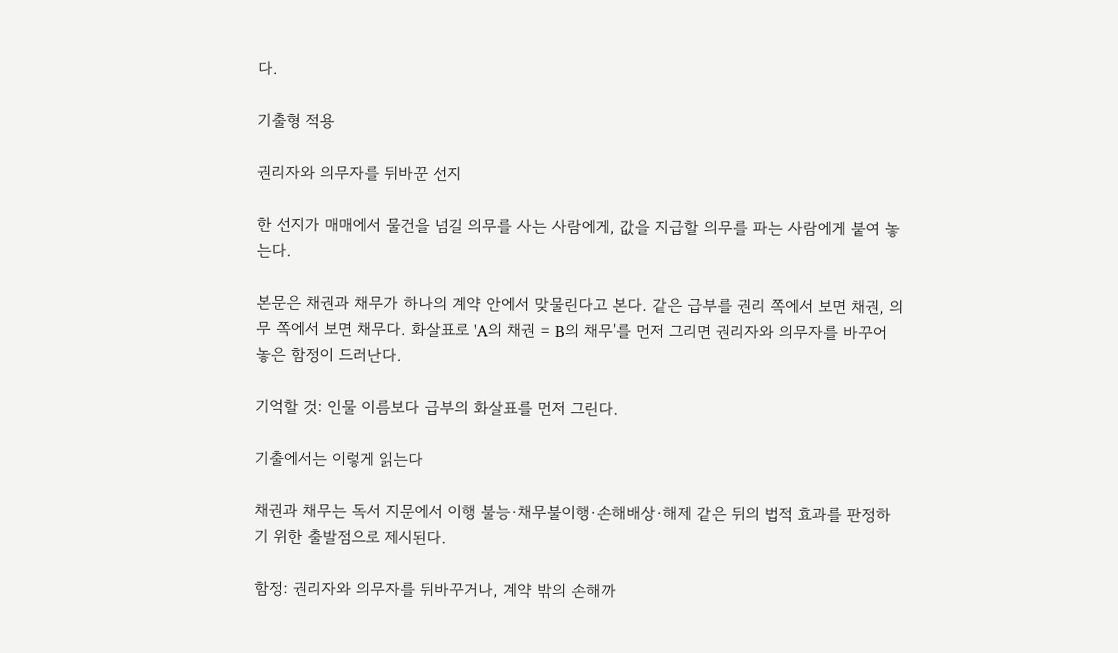다.

기출형 적용

권리자와 의무자를 뒤바꾼 선지

한 선지가 매매에서 물건을 넘길 의무를 사는 사람에게, 값을 지급할 의무를 파는 사람에게 붙여 놓는다.

본문은 채권과 채무가 하나의 계약 안에서 맞물린다고 본다. 같은 급부를 권리 쪽에서 보면 채권, 의무 쪽에서 보면 채무다. 화살표로 'A의 채권 = B의 채무'를 먼저 그리면 권리자와 의무자를 바꾸어 놓은 함정이 드러난다.

기억할 것: 인물 이름보다 급부의 화살표를 먼저 그린다.

기출에서는 이렇게 읽는다

채권과 채무는 독서 지문에서 이행 불능·채무불이행·손해배상·해제 같은 뒤의 법적 효과를 판정하기 위한 출발점으로 제시된다.

함정: 권리자와 의무자를 뒤바꾸거나, 계약 밖의 손해까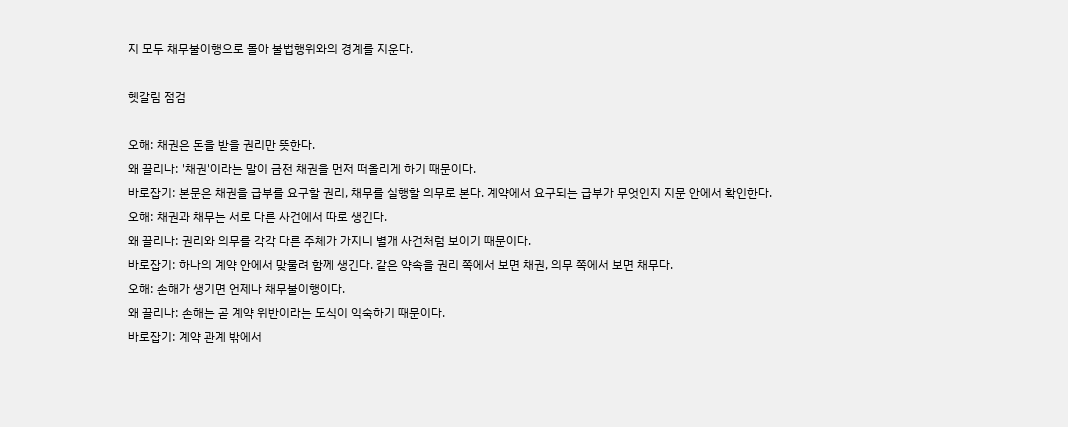지 모두 채무불이행으로 몰아 불법행위와의 경계를 지운다.

헷갈림 점검

오해: 채권은 돈을 받을 권리만 뜻한다.
왜 끌리나: '채권'이라는 말이 금전 채권을 먼저 떠올리게 하기 때문이다.
바로잡기: 본문은 채권을 급부를 요구할 권리, 채무를 실행할 의무로 본다. 계약에서 요구되는 급부가 무엇인지 지문 안에서 확인한다.
오해: 채권과 채무는 서로 다른 사건에서 따로 생긴다.
왜 끌리나: 권리와 의무를 각각 다른 주체가 가지니 별개 사건처럼 보이기 때문이다.
바로잡기: 하나의 계약 안에서 맞물려 함께 생긴다. 같은 약속을 권리 쪽에서 보면 채권, 의무 쪽에서 보면 채무다.
오해: 손해가 생기면 언제나 채무불이행이다.
왜 끌리나: 손해는 곧 계약 위반이라는 도식이 익숙하기 때문이다.
바로잡기: 계약 관계 밖에서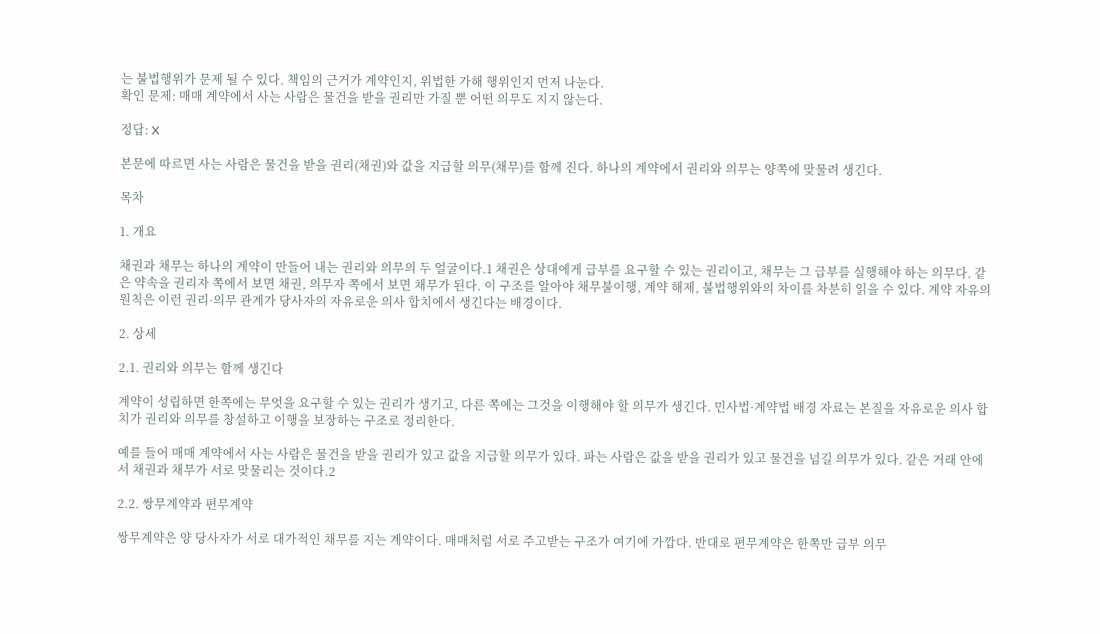는 불법행위가 문제 될 수 있다. 책임의 근거가 계약인지, 위법한 가해 행위인지 먼저 나눈다.
확인 문제: 매매 계약에서 사는 사람은 물건을 받을 권리만 가질 뿐 어떤 의무도 지지 않는다.

정답: X

본문에 따르면 사는 사람은 물건을 받을 권리(채권)와 값을 지급할 의무(채무)를 함께 진다. 하나의 계약에서 권리와 의무는 양쪽에 맞물려 생긴다.

목차

1. 개요

채권과 채무는 하나의 계약이 만들어 내는 권리와 의무의 두 얼굴이다.1 채권은 상대에게 급부를 요구할 수 있는 권리이고, 채무는 그 급부를 실행해야 하는 의무다. 같은 약속을 권리자 쪽에서 보면 채권, 의무자 쪽에서 보면 채무가 된다. 이 구조를 알아야 채무불이행, 계약 해제, 불법행위와의 차이를 차분히 읽을 수 있다. 계약 자유의 원칙은 이런 권리·의무 관계가 당사자의 자유로운 의사 합치에서 생긴다는 배경이다.

2. 상세

2.1. 권리와 의무는 함께 생긴다

계약이 성립하면 한쪽에는 무엇을 요구할 수 있는 권리가 생기고, 다른 쪽에는 그것을 이행해야 할 의무가 생긴다. 민사법·계약법 배경 자료는 본질을 자유로운 의사 합치가 권리와 의무를 창설하고 이행을 보장하는 구조로 정리한다.

예를 들어 매매 계약에서 사는 사람은 물건을 받을 권리가 있고 값을 지급할 의무가 있다. 파는 사람은 값을 받을 권리가 있고 물건을 넘길 의무가 있다. 같은 거래 안에서 채권과 채무가 서로 맞물리는 것이다.2

2.2. 쌍무계약과 편무계약

쌍무계약은 양 당사자가 서로 대가적인 채무를 지는 계약이다. 매매처럼 서로 주고받는 구조가 여기에 가깝다. 반대로 편무계약은 한쪽만 급부 의무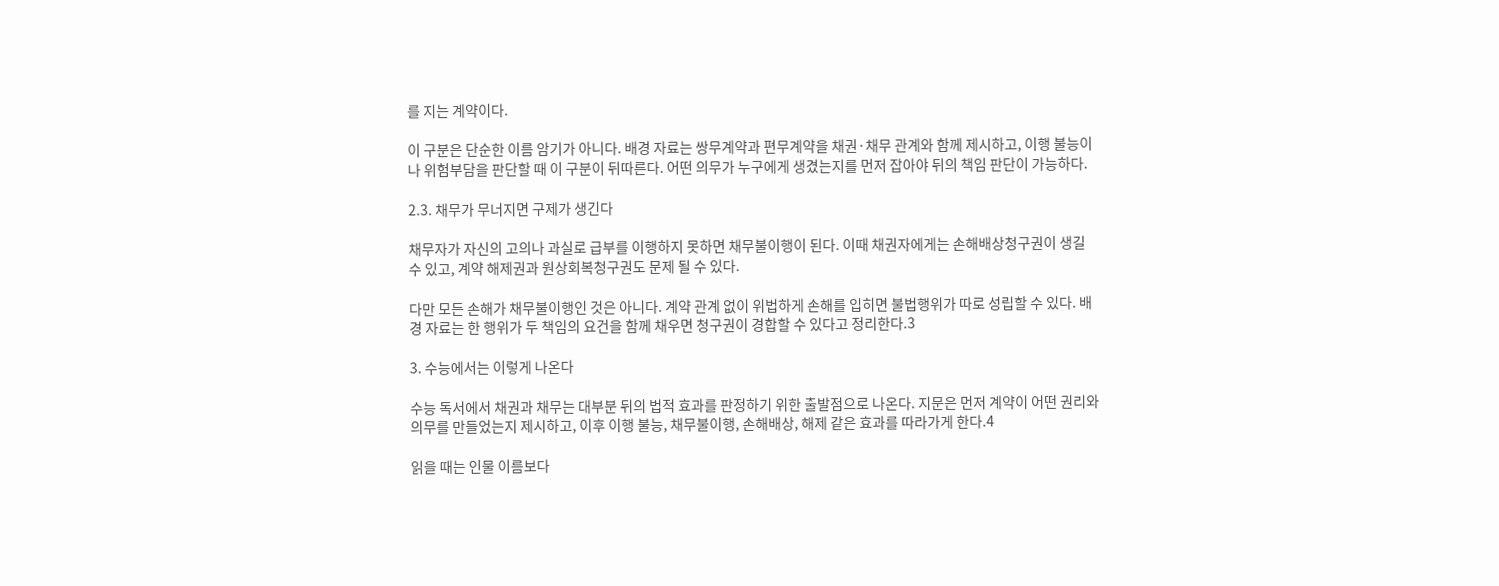를 지는 계약이다.

이 구분은 단순한 이름 암기가 아니다. 배경 자료는 쌍무계약과 편무계약을 채권·채무 관계와 함께 제시하고, 이행 불능이나 위험부담을 판단할 때 이 구분이 뒤따른다. 어떤 의무가 누구에게 생겼는지를 먼저 잡아야 뒤의 책임 판단이 가능하다.

2.3. 채무가 무너지면 구제가 생긴다

채무자가 자신의 고의나 과실로 급부를 이행하지 못하면 채무불이행이 된다. 이때 채권자에게는 손해배상청구권이 생길 수 있고, 계약 해제권과 원상회복청구권도 문제 될 수 있다.

다만 모든 손해가 채무불이행인 것은 아니다. 계약 관계 없이 위법하게 손해를 입히면 불법행위가 따로 성립할 수 있다. 배경 자료는 한 행위가 두 책임의 요건을 함께 채우면 청구권이 경합할 수 있다고 정리한다.3

3. 수능에서는 이렇게 나온다

수능 독서에서 채권과 채무는 대부분 뒤의 법적 효과를 판정하기 위한 출발점으로 나온다. 지문은 먼저 계약이 어떤 권리와 의무를 만들었는지 제시하고, 이후 이행 불능, 채무불이행, 손해배상, 해제 같은 효과를 따라가게 한다.4

읽을 때는 인물 이름보다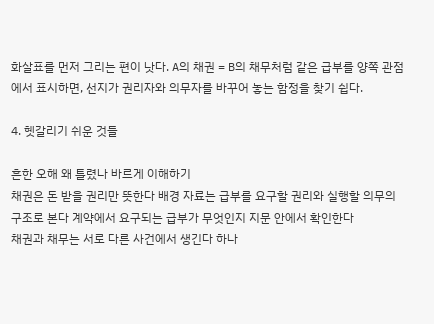화살표를 먼저 그리는 편이 낫다. A의 채권 = B의 채무처럼 같은 급부를 양쪽 관점에서 표시하면, 선지가 권리자와 의무자를 바꾸어 놓는 함정을 찾기 쉽다.

4. 헷갈리기 쉬운 것들

흔한 오해 왜 틀렸나 바르게 이해하기
채권은 돈 받을 권리만 뜻한다 배경 자료는 급부를 요구할 권리와 실행할 의무의 구조로 본다 계약에서 요구되는 급부가 무엇인지 지문 안에서 확인한다
채권과 채무는 서로 다른 사건에서 생긴다 하나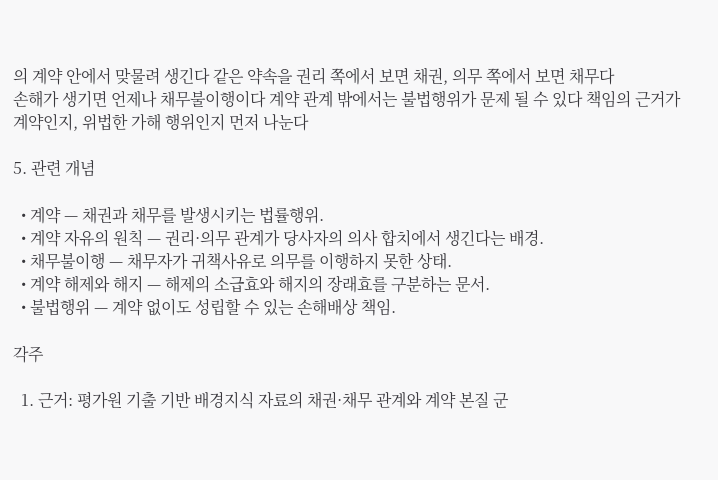의 계약 안에서 맞물려 생긴다 같은 약속을 권리 쪽에서 보면 채권, 의무 쪽에서 보면 채무다
손해가 생기면 언제나 채무불이행이다 계약 관계 밖에서는 불법행위가 문제 될 수 있다 책임의 근거가 계약인지, 위법한 가해 행위인지 먼저 나눈다

5. 관련 개념

  • 계약 — 채권과 채무를 발생시키는 법률행위.
  • 계약 자유의 원칙 — 권리·의무 관계가 당사자의 의사 합치에서 생긴다는 배경.
  • 채무불이행 — 채무자가 귀책사유로 의무를 이행하지 못한 상태.
  • 계약 해제와 해지 — 해제의 소급효와 해지의 장래효를 구분하는 문서.
  • 불법행위 — 계약 없이도 성립할 수 있는 손해배상 책임.

각주

  1. 근거: 평가원 기출 기반 배경지식 자료의 채권·채무 관계와 계약 본질 군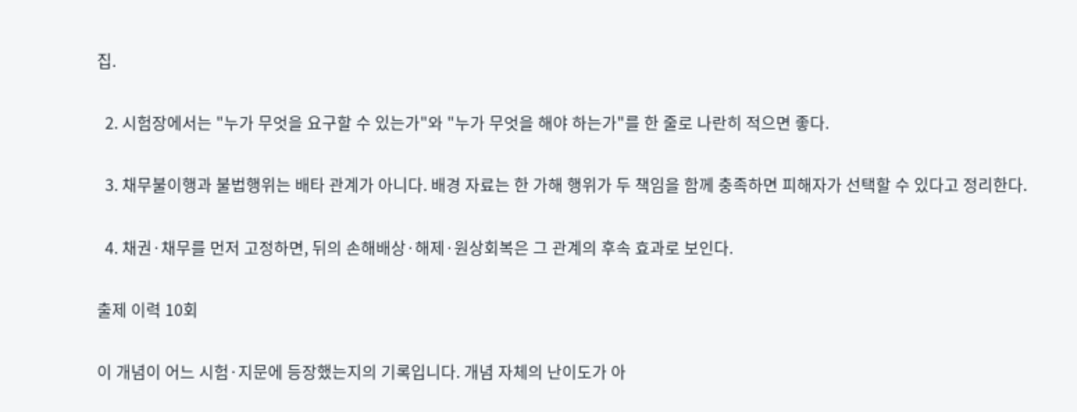집.

  2. 시험장에서는 "누가 무엇을 요구할 수 있는가"와 "누가 무엇을 해야 하는가"를 한 줄로 나란히 적으면 좋다.

  3. 채무불이행과 불법행위는 배타 관계가 아니다. 배경 자료는 한 가해 행위가 두 책임을 함께 충족하면 피해자가 선택할 수 있다고 정리한다.

  4. 채권·채무를 먼저 고정하면, 뒤의 손해배상·해제·원상회복은 그 관계의 후속 효과로 보인다.

출제 이력 10회

이 개념이 어느 시험·지문에 등장했는지의 기록입니다. 개념 자체의 난이도가 아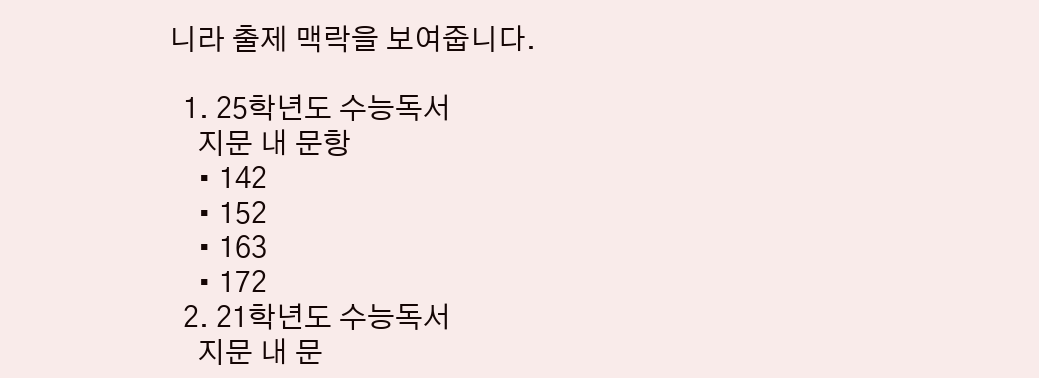니라 출제 맥락을 보여줍니다.

  1. 25학년도 수능독서
    지문 내 문항
    • 142
    • 152
    • 163
    • 172
  2. 21학년도 수능독서
    지문 내 문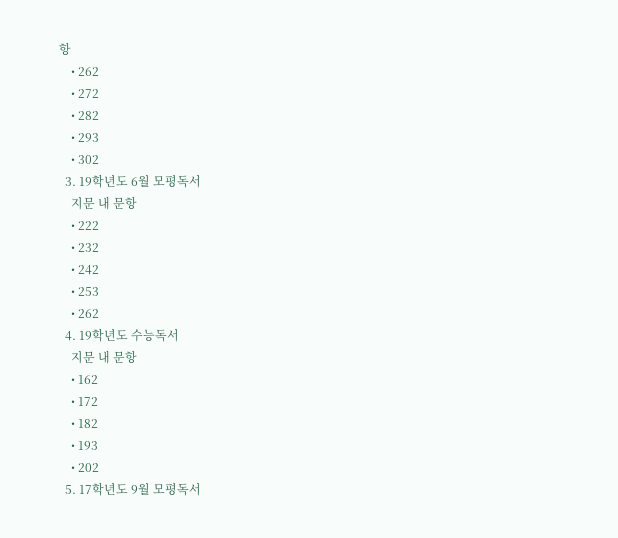항
    • 262
    • 272
    • 282
    • 293
    • 302
  3. 19학년도 6월 모평독서
    지문 내 문항
    • 222
    • 232
    • 242
    • 253
    • 262
  4. 19학년도 수능독서
    지문 내 문항
    • 162
    • 172
    • 182
    • 193
    • 202
  5. 17학년도 9월 모평독서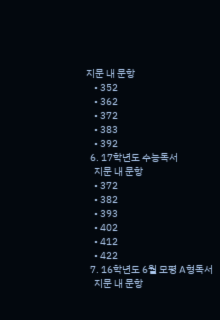지문 내 문항
    • 352
    • 362
    • 372
    • 383
    • 392
  6. 17학년도 수능독서
    지문 내 문항
    • 372
    • 382
    • 393
    • 402
    • 412
    • 422
  7. 16학년도 6월 모평 A형독서
    지문 내 문항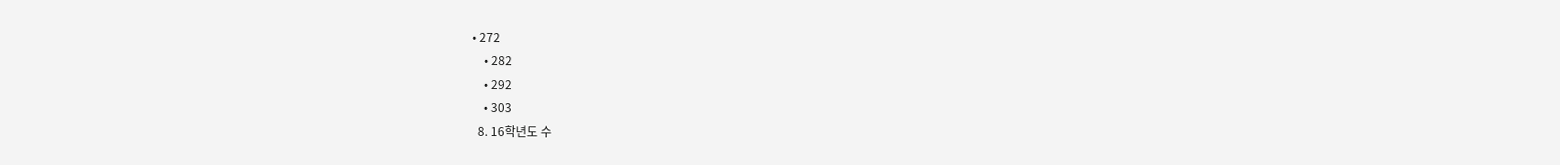• 272
    • 282
    • 292
    • 303
  8. 16학년도 수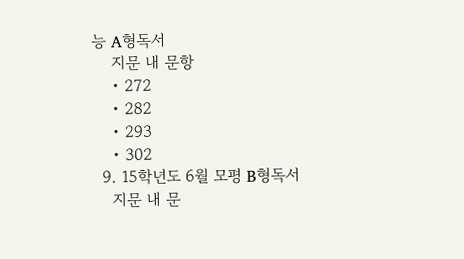능 A형독서
    지문 내 문항
    • 272
    • 282
    • 293
    • 302
  9. 15학년도 6월 모평 B형독서
    지문 내 문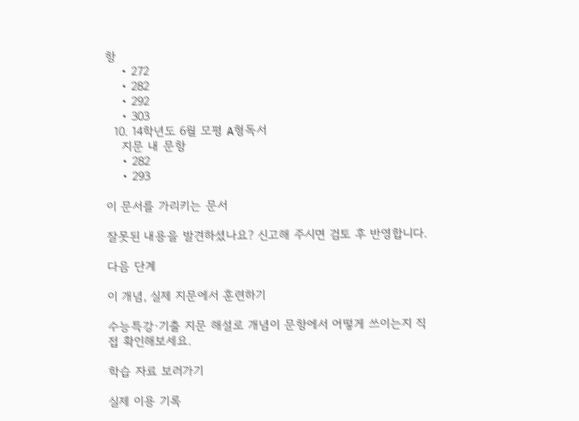항
    • 272
    • 282
    • 292
    • 303
  10. 14학년도 6월 모평 A형독서
    지문 내 문항
    • 282
    • 293

이 문서를 가리키는 문서

잘못된 내용을 발견하셨나요? 신고해 주시면 검토 후 반영합니다.

다음 단계

이 개념, 실제 지문에서 훈련하기

수능특강·기출 지문 해설로 개념이 문항에서 어떻게 쓰이는지 직접 확인해보세요.

학습 자료 보러가기

실제 이용 기록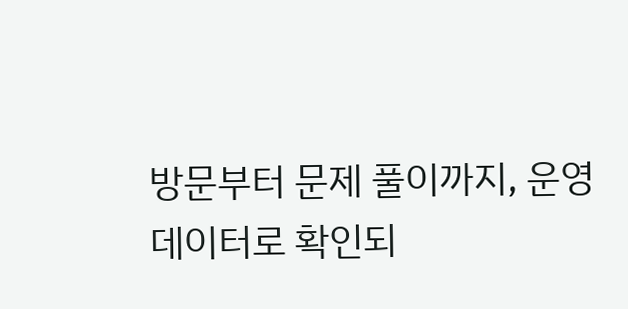방문부터 문제 풀이까지, 운영 데이터로 확인되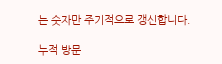는 숫자만 주기적으로 갱신합니다.

누적 방문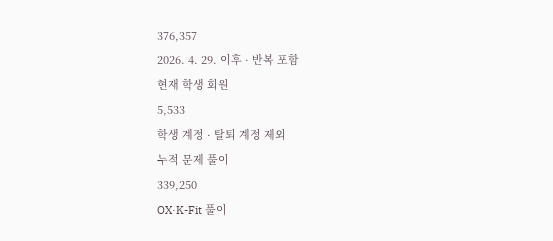376,357
2026. 4. 29. 이후 · 반복 포함
현재 학생 회원
5,533
학생 계정 · 탈퇴 계정 제외
누적 문제 풀이
339,250
OX·K-Fit 풀이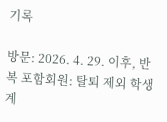기록

방문: 2026. 4. 29. 이후, 반복 포함회원: 탈퇴 제외 학생 계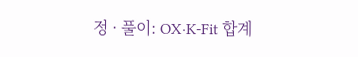정 · 풀이: OX·K-Fit 합계